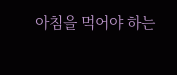아침을 먹어야 하는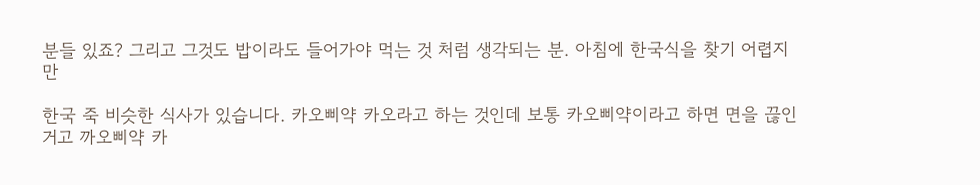분들 있죠? 그리고 그것도 밥이라도 들어가야 먹는 것 처럼 생각되는 분. 아침에 한국식을 찾기 어렵지만

한국 죽 비슷한 식사가 있습니다. 카오삐약 카오라고 하는 것인데 보통 카오삐약이라고 하면 면을 끊인 거고 까오삐약 카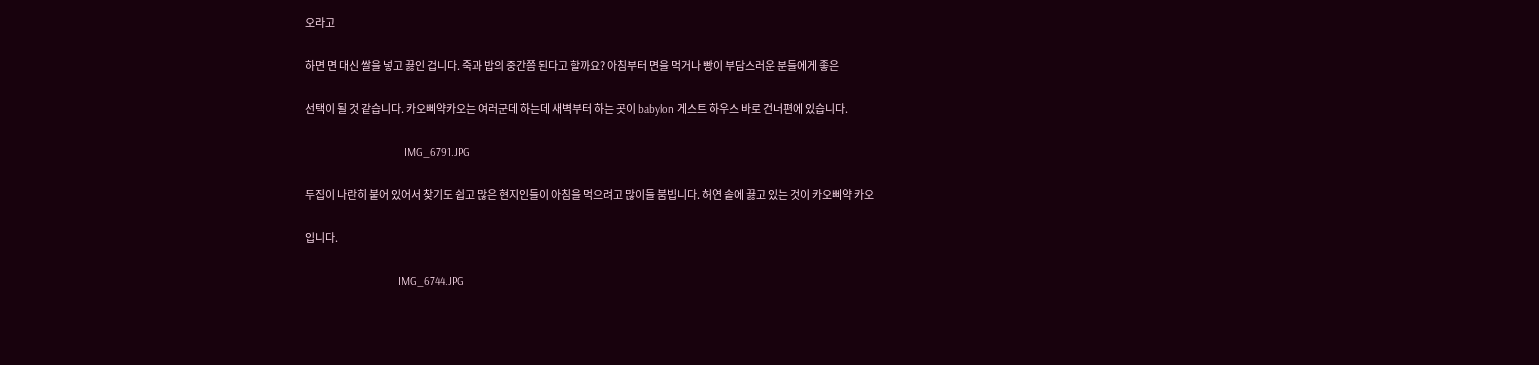오라고

하면 면 대신 쌀을 넣고 끓인 겁니다. 죽과 밥의 중간쯤 된다고 할까요? 아침부터 면을 먹거나 빵이 부담스러운 분들에게 좋은

선택이 될 것 같습니다. 카오삐약카오는 여러군데 하는데 새벽부터 하는 곳이 babylon 게스트 하우스 바로 건너편에 있습니다.

                                 IMG_6791.JPG

두집이 나란히 붙어 있어서 찾기도 쉽고 많은 현지인들이 아침을 먹으려고 많이들 붐빕니다. 허연 솥에 끓고 있는 것이 카오삐약 카오

입니다.

                               IMG_6744.JPG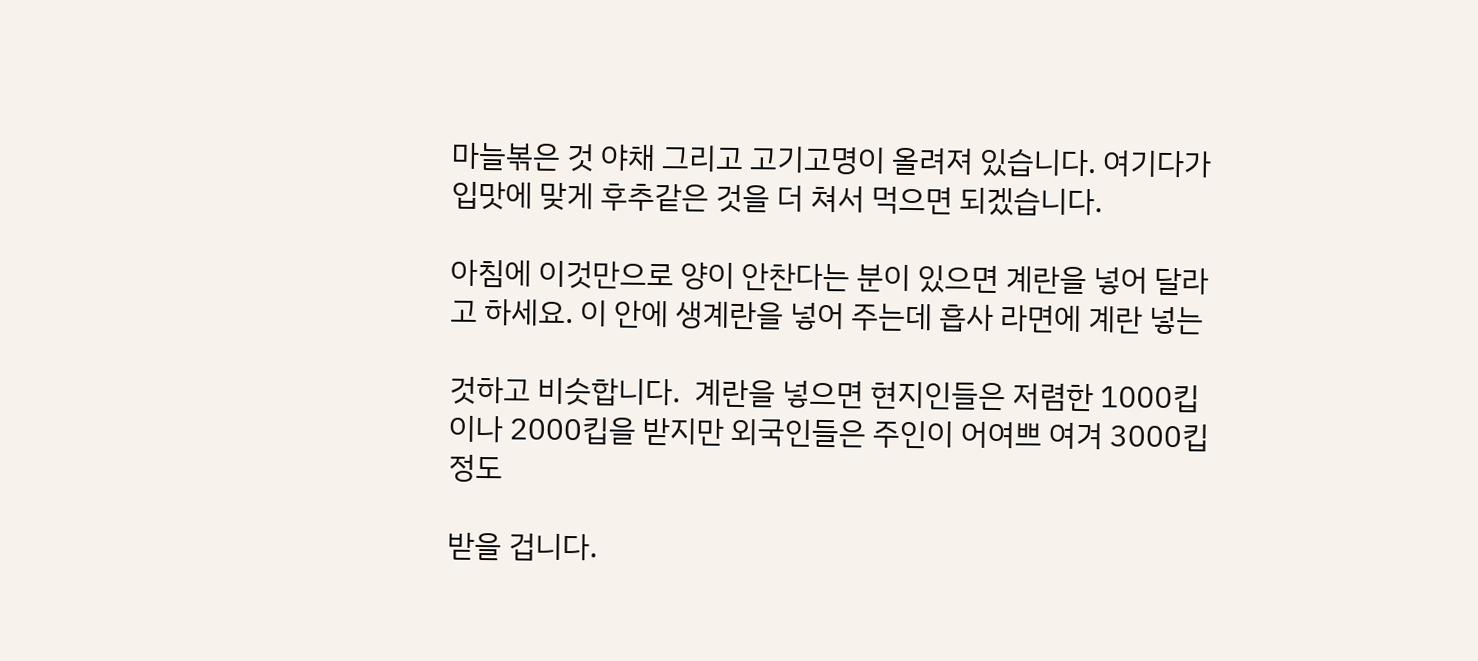마늘볶은 것 야채 그리고 고기고명이 올려져 있습니다. 여기다가 입맛에 맞게 후추같은 것을 더 쳐서 먹으면 되겠습니다.

아침에 이것만으로 양이 안찬다는 분이 있으면 계란을 넣어 달라고 하세요. 이 안에 생계란을 넣어 주는데 흡사 라면에 계란 넣는

것하고 비슷합니다.  계란을 넣으면 현지인들은 저렴한 1000킵이나 2000킵을 받지만 외국인들은 주인이 어여쁘 여겨 3000킵정도

받을 겁니다.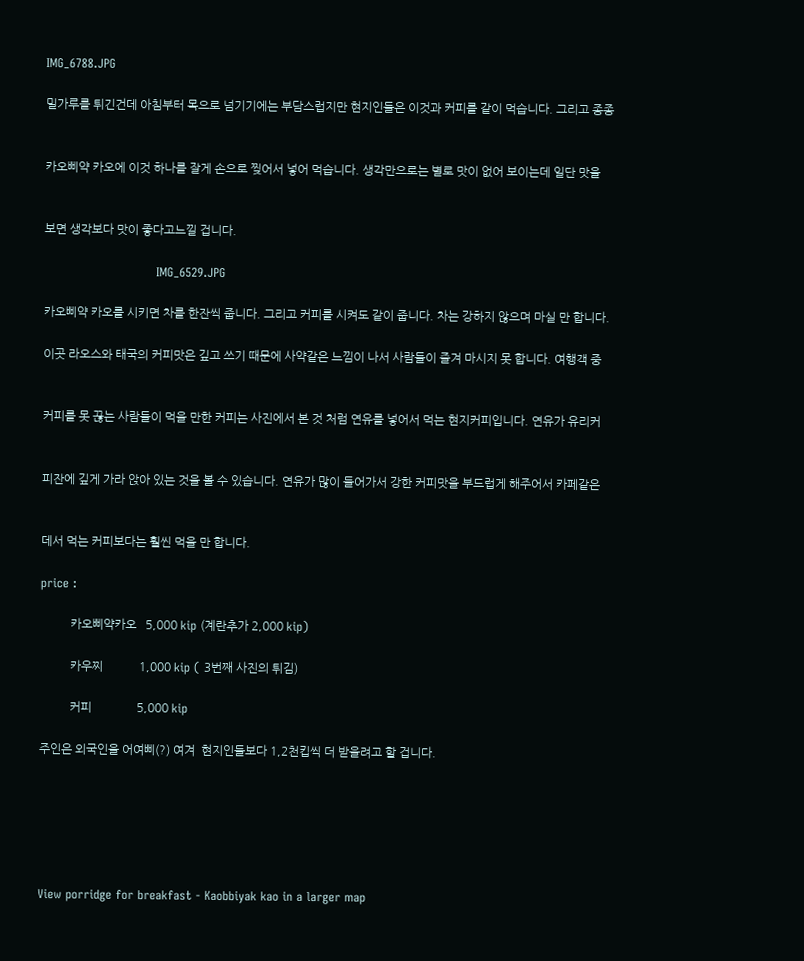IMG_6788.JPG

밀가루를 튀긴건데 아침부터 목으로 넘기기에는 부담스럽지만 현지인들은 이것과 커피를 같이 먹습니다. 그리고 종종


카오삐약 카오에 이것 하나를 잘게 손으로 찢어서 넣어 먹습니다. 생각만으로는 별로 맛이 없어 보이는데 일단 맛을


보면 생각보다 맛이 좋다고느낄 겁니다.

                            IMG_6529.JPG

카오삐약 카오를 시키면 차를 한잔씩 줍니다. 그리고 커피를 시켜도 같이 줍니다. 차는 강하지 않으며 마실 만 합니다.

이곳 라오스와 태국의 커피맛은 깊고 쓰기 때문에 사약같은 느낌이 나서 사람들이 즐겨 마시지 못 합니다. 여행객 중


커피를 못 끊는 사람들이 먹을 만한 커피는 사진에서 본 것 처럼 연유를 넣어서 먹는 현지커피입니다. 연유가 유리커


피잔에 깊게 가라 앉아 있는 것을 볼 수 있습니다. 연유가 많이 들어가서 강한 커피맛을 부드럽게 해주어서 카페같은


데서 먹는 커피보다는 훨씬 먹을 만 합니다.

price :

          카오삐약카오   5,000 kip (계란추가 2,000 kip)

          카우찌            1,000 kip ( 3번째 사진의 튀김)

          커피               5,000 kip

주인은 외국인을 어여삐(?) 여겨  현지인들보다 1,2천킵씩 더 받을려고 할 겁니다.






View porridge for breakfast - Kaobbiyak kao in a larger map